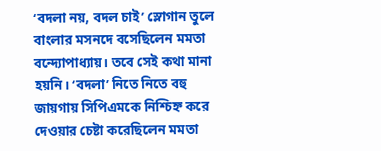‘বদলা নয়, বদল চাই’ স্লোগান তুলে বাংলার মসনদে বসেছিলেন মমতা বন্দ্যোপাধ্যায়। তবে সেই কথা মানা হয়নি। ‘বদলা’ নিতে নিতে বহু জায়গায় সিপিএমকে নিশ্চিহ্ন করে দেওয়ার চেষ্টা করেছিলেন মমতা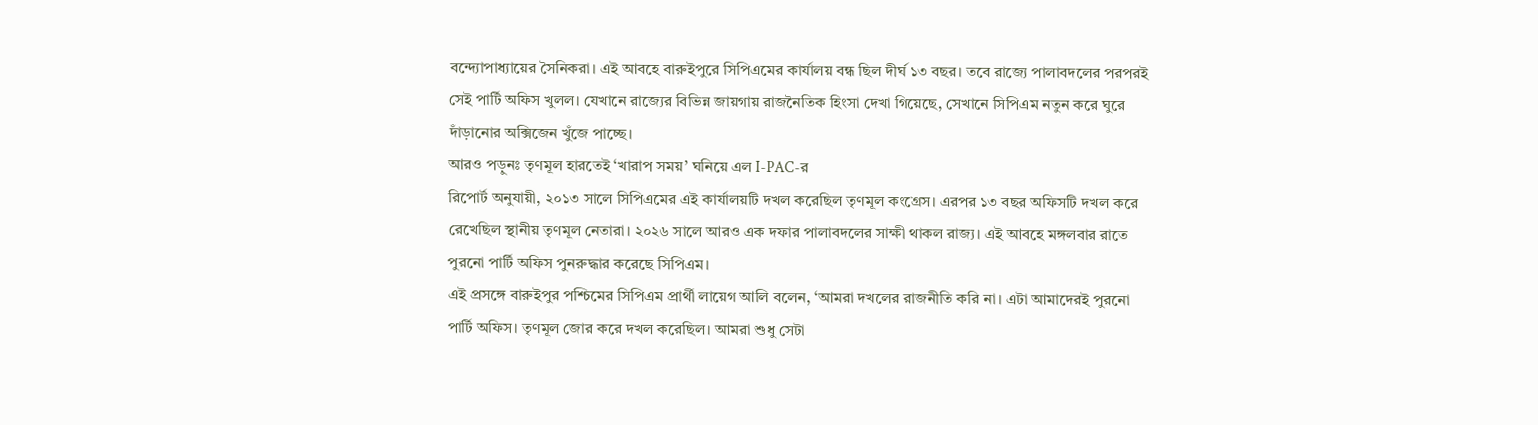বন্দ্যোপাধ্যায়ের সৈনিকরা। এই আবহে বারুইপুরে সিপিএমের কার্যালয় বন্ধ ছিল দীর্ঘ ১৩ বছর। তবে রাজ্যে পালাবদলের পরপরই সেই পার্টি অফিস খুলল। যেখানে রাজ্যের বিভিন্ন জায়গায় রাজনৈতিক হিংসা দেখা গিয়েছে, সেখানে সিপিএম নতুন করে ঘুরে দাঁড়ানোর অক্সিজেন খুঁজে পাচ্ছে।
আরও পড়ুনঃ তৃণমূল হারতেই ‘খারাপ সময়’ ঘনিয়ে এল I-PAC-র
রিপোর্ট অনুযায়ী, ২০১৩ সালে সিপিএমের এই কার্যালয়টি দখল করেছিল তৃণমূল কংগ্রেস। এরপর ১৩ বছর অফিসটি দখল করে রেখেছিল স্থানীয় তৃণমূল নেতারা। ২০২৬ সালে আরও এক দফার পালাবদলের সাক্ষী থাকল রাজ্য। এই আবহে মঙ্গলবার রাতে পুরনো পার্টি অফিস পুনরুদ্ধার করেছে সিপিএম।
এই প্রসঙ্গে বারুইপুর পশ্চিমের সিপিএম প্রার্থী লায়েগ আলি বলেন, ‘আমরা দখলের রাজনীতি করি না। এটা আমাদেরই পুরনো পার্টি অফিস। তৃণমূল জোর করে দখল করেছিল। আমরা শুধু সেটা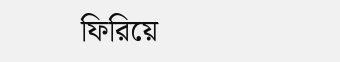ফিরিয়ে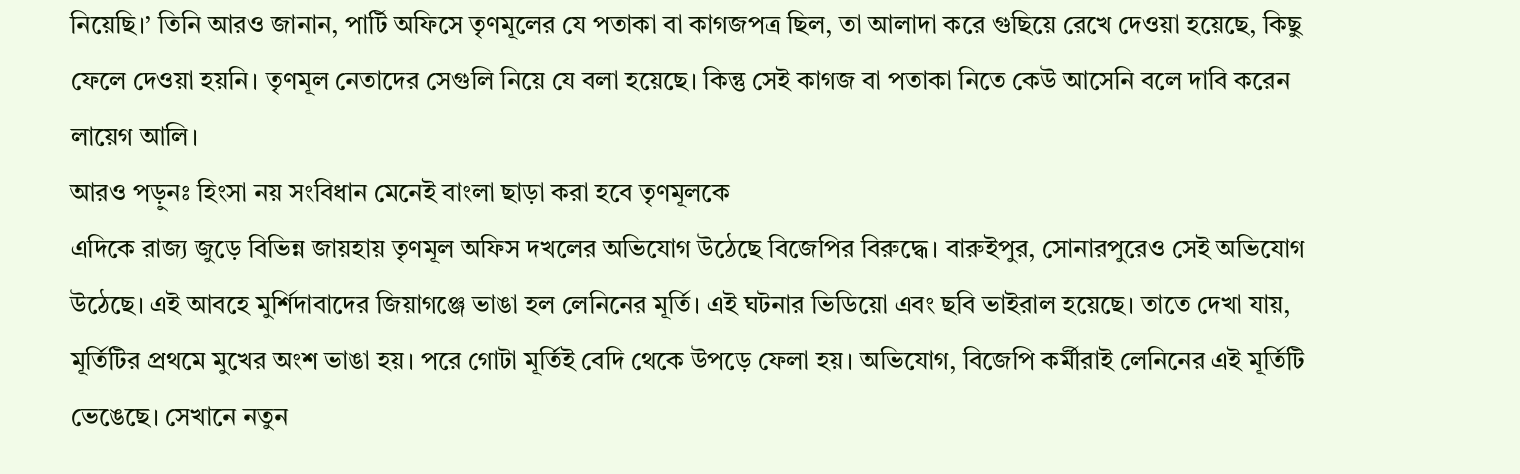নিয়েছি।’ তিনি আরও জানান, পার্টি অফিসে তৃণমূলের যে পতাকা বা কাগজপত্র ছিল, তা আলাদা করে গুছিয়ে রেখে দেওয়া হয়েছে, কিছু ফেলে দেওয়া হয়নি। তৃণমূল নেতাদের সেগুলি নিয়ে যে বলা হয়েছে। কিন্তু সেই কাগজ বা পতাকা নিতে কেউ আসেনি বলে দাবি করেন লায়েগ আলি।
আরও পড়ুনঃ হিংসা নয় সংবিধান মেনেই বাংলা ছাড়া করা হবে তৃণমূলকে
এদিকে রাজ্য জুড়ে বিভিন্ন জায়হায় তৃণমূল অফিস দখলের অভিযোগ উঠেছে বিজেপির বিরুদ্ধে। বারুইপুর, সোনারপুরেও সেই অভিযোগ উঠেছে। এই আবহে মুর্শিদাবাদের জিয়াগঞ্জে ভাঙা হল লেনিনের মূর্তি। এই ঘটনার ভিডিয়ো এবং ছবি ভাইরাল হয়েছে। তাতে দেখা যায়, মূর্তিটির প্রথমে মুখের অংশ ভাঙা হয়। পরে গোটা মূর্তিই বেদি থেকে উপড়ে ফেলা হয়। অভিযোগ, বিজেপি কর্মীরাই লেনিনের এই মূর্তিটি ভেঙেছে। সেখানে নতুন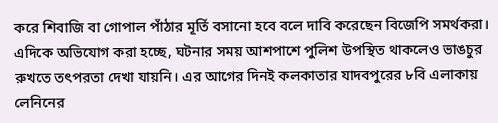করে শিবাজি বা গোপাল পাঁঠার মূর্তি বসানো হবে বলে দাবি করেছেন বিজেপি সমর্থকরা। এদিকে অভিযোগ করা হচ্ছে, ঘটনার সময় আশপাশে পুলিশ উপস্থিত থাকলেও ভাঙচুর রুখতে তৎপরতা দেখা যায়নি। এর আগের দিনই কলকাতার যাদবপুরের ৮বি এলাকায় লেনিনের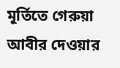মূর্তিতে গেরুয়া আবীর দেওয়ার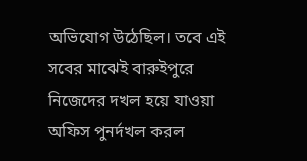অভিযোগ উঠেছিল। তবে এই সবের মাঝেই বারুইপুরে নিজেদের দখল হয়ে যাওয়া অফিস পুনর্দখল করল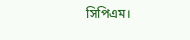সিপিএম।